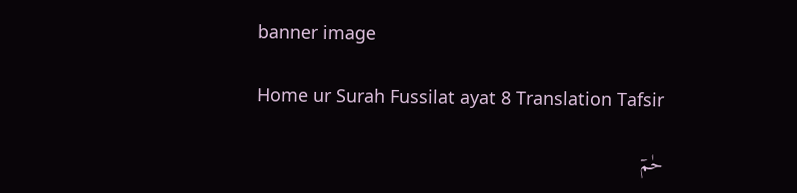banner image

Home ur Surah Fussilat ayat 8 Translation Tafsir

حٰمٓ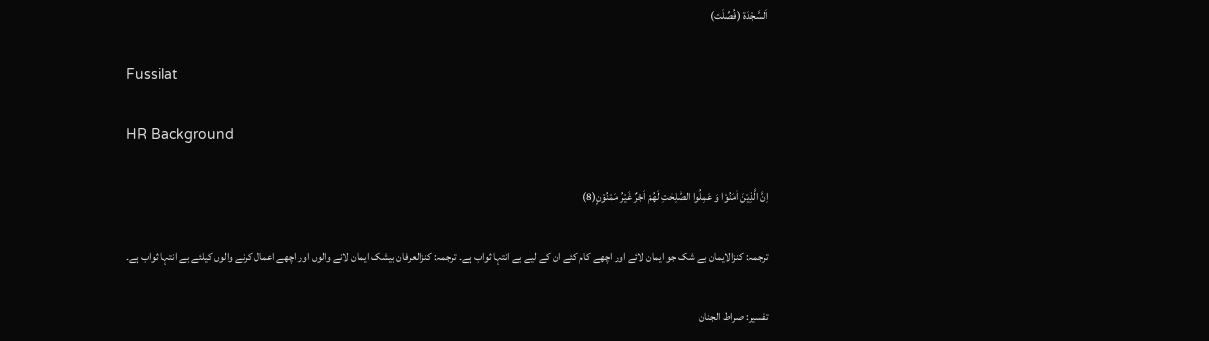اَلسَّجْدَۃ (فُصِّلَت)

Fussilat

HR Background

اِنَّ الَّذِیْنَ اٰمَنُوْا وَ عَمِلُوا الصّٰلِحٰتِ لَهُمْ اَجْرٌ غَیْرُ مَمْنُوْنٍ(8)

ترجمہ: کنزالایمان بے شک جو ایمان لائے اور اچھے کام کئے ان کے لیے بے انتہا ثواب ہے۔ ترجمہ: کنزالعرفان بیشک ایمان لانے والوں اور اچھے اعمال کرنے والوں کیلئے بے انتہا ثواب ہے۔

تفسیر: صراط الجنان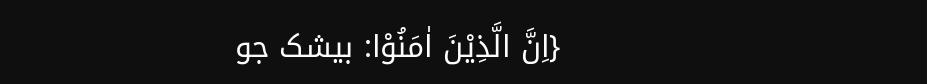{اِنَّ الَّذِیْنَ اٰمَنُوْا: بیشک جو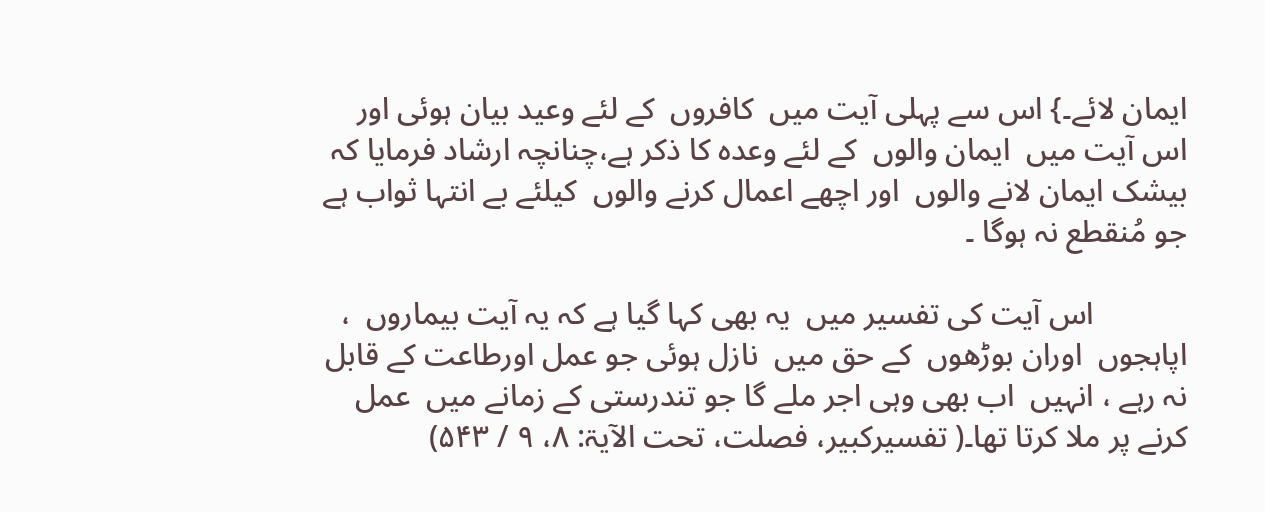ایمان لائے۔} اس سے پہلی آیت میں  کافروں  کے لئے وعید بیان ہوئی اور اس آیت میں  ایمان والوں  کے لئے وعدہ کا ذکر ہے،چنانچہ ارشاد فرمایا کہ بیشک ایمان لانے والوں  اور اچھے اعمال کرنے والوں  کیلئے بے انتہا ثواب ہے جو مُنقطع نہ ہوگا ۔

            اس آیت کی تفسیر میں  یہ بھی کہا گیا ہے کہ یہ آیت بیماروں  ، اپاہجوں  اوران بوڑھوں  کے حق میں  نازل ہوئی جو عمل اورطاعت کے قابل نہ رہے ، انہیں  اب بھی وہی اجر ملے گا جو تندرستی کے زمانے میں  عمل کرنے پر ملا کرتا تھا۔( تفسیرکبیر، فصلت، تحت الآیۃ: ۸، ۹ / ۵۴۳)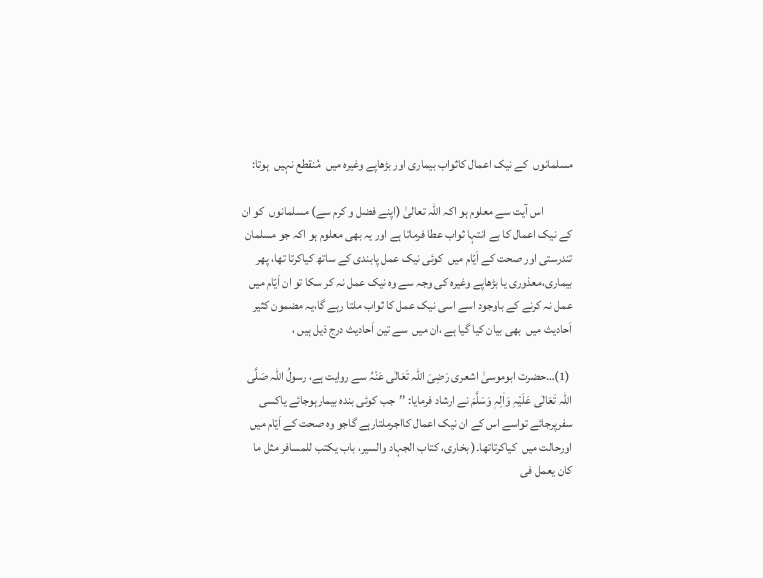مسلمانوں  کے نیک اعمال کاثواب بیماری اور بڑھاپے وغیرہ میں  مُنقطع نہیں  ہوتا:

            اس آیت سے معلوم ہو اکہ اللہ تعالیٰ (اپنے فضل و کرم سے) مسلمانوں  کو ان کے نیک اعمال کا بے انتہا ثواب عطا فرماتا ہے اور یہ بھی معلوم ہو اکہ جو مسلمان تندرستی اور صحت کے اَیّام میں  کوئی نیک عمل پابندی کے ساتھ کیاکرتا تھا، پھر بیماری،معذوری یا بڑھاپے وغیرہ کی وجہ سے وہ نیک عمل نہ کر سکا تو ان اَیّام میں  عمل نہ کرنے کے باوجود اسے اسی نیک عمل کا ثواب ملتا رہے گا،یہ مضمون کثیر اَحادیث میں  بھی بیان کیا گیا ہے ،ان میں  سے تین اَحادیث درج ذیل ہیں ،

 (1)…حضرت ابوموسیٰ اشعری رَضِیَ اللہ تَعَالٰی عَنْہُ سے روایت ہے، رسولُ اللہ صَلَّی اللہ تَعَالٰی عَلَیْہِ وَاٰلِہٖ وَسَلَّمَ نے ارشاد فرمایا: ’’جب کوئی بندہ بیمارہوجائے یاکسی سفرپرجائے تواسے اس کے ان نیک اعمال کااجرملتارہے گاجو وہ صحت کے اَیّام میں  اورحالت میں  کیاکرتاتھا۔( بخاری، کتاب الجہاد والسیر، باب یکتب للمسافر مثل ما کان یعمل فی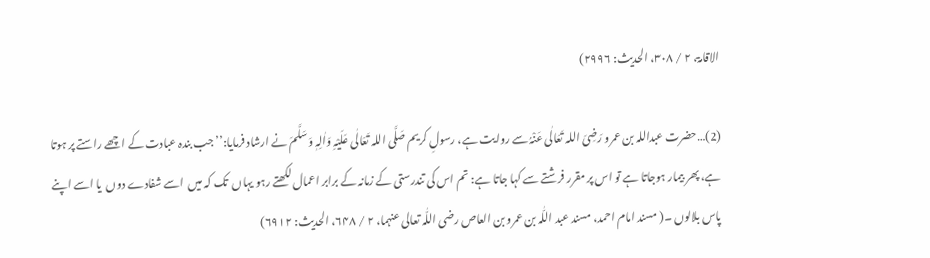الاقامۃ، ۲ / ۳۰۸، الحدیث: ۲۹۹۶)

(2)…حضرت عبداللہ بن عمرو رَضِیَ اللہ تَعَالٰی عَنْہُ سے روایت ہے، رسولِ کریم صَلَّی اللہ تَعَالٰی عَلَیْہِ وَاٰلِہٖ وَسَلَّمَ نے ارشاد فرمایا:’’ جب بندہ عبادت کے اچھے راستے پر ہوتا ہے، پھر بیمار ہوجاتا ہے تو اس پر مقرر فرشتے سے کہا جاتا ہے: تم اس کی تندرستی کے زمانہ کے برابر اعمال لکھتے رہو یہاں  تک کہ میں  اسے شفادے دوں  یا اسے اپنے پاس بلالوں ۔( مسند امام احمد، مسند عبد اللّٰہ بن عمرو بن العاص رضی اللّٰہ تعالی عنہما، ۲ / ۶۴۸، الحدیث: ۶۹۱۲)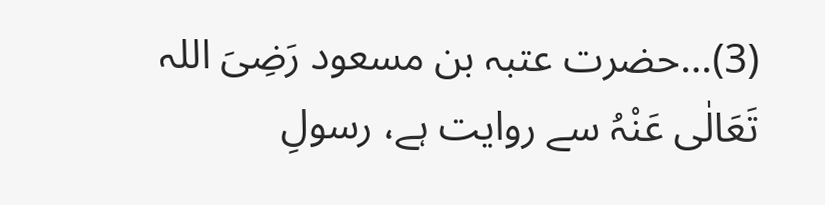(3)…حضرت عتبہ بن مسعود رَضِیَ اللہ تَعَالٰی عَنْہُ سے روایت ہے، رسولِ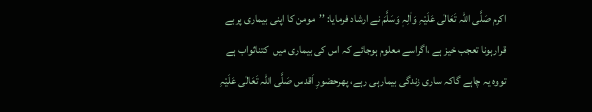اکرم صَلَّی اللہ تَعَالٰی عَلَیْہِ وَاٰلِہٖ وَسَلَّمَ نے ارشاد فرمایا: ’’مومن کا اپنی بیماری پربے قرارہونا تعجب خیز ہے ،اگراسے معلوم ہوجائے کہ اس کی بیماری میں  کتناثواب ہے تووہ یہ چاہے گاکہ ساری زندگی بیمارہی رہے، پھرحضورِ اَقدس صَلَّی اللہ تَعَالٰی عَلَیْہِ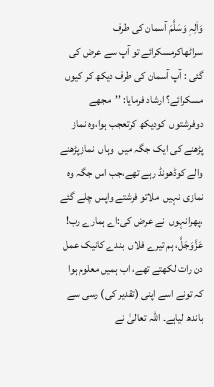وَاٰلِہٖ وَسَلَّمَ آسمان کی طرف سراٹھاکرمسکرائے تو آپ سے عرض کی گئی : آپ آسمان کی طرف دیکھ کر کیوں  مسکرائے؟ ارشاد فرمایا: ’’مجھے دوفرشتوں  کودیکھ کرتعجب ہوا،وہ نماز پڑھنے کی ایک جگہ میں  وہاں  نمازپڑھنے والے کوڈھونڈ رہے تھے،جب اس جگہ وہ نمازی نہیں  ملاتو فرشتے واپس چلے گئے ،پھرانہوں  نے عرض کی:اے ہمارے رب! عَزَّوَجَلَّ، ہم تیرے فلاں  بندے کانیک عمل دن رات لکھتے تھے، اب ہمیں معلوم ہوا کہ تونے اسے اپنی (تقدیر کی) رسی سے باندھ لیاہے۔ اللہ تعالیٰ نے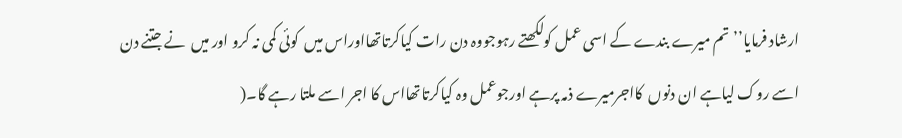ارشاد فرمایا’’تم میرے بندے کے اسی عمل کولکھتے رہوجووہ دن رات کیاکرتاتھااوراس میں  کوئی کمی نہ کرو اور میں  نے جتنے دن اسے روک لیاہے ان دنوں  کااجرمیرے ذمہ پرہے اورجوعمل وہ کیاکرتاتھااس کا اجر اسے ملتا رہے گا۔(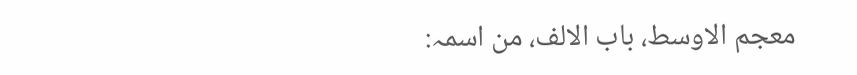معجم الاوسط، باب الالف، من اسمہ: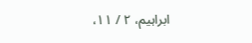ابراہیم، ۲ / ۱۱،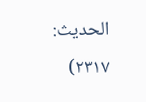الحدیث: ۲۳۱۷)